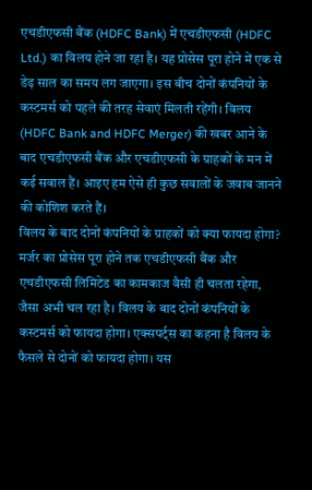एचडीएफसी बैंक (HDFC Bank) में एचडीएफसी (HDFC Ltd.) का विलय होने जा रहा है। यह प्रोसेस पूरा होने में एक से डेढ़ साल का समय लग जाएगा। इस बीच दोनों कंपनियों के कस्टमर्स को पहले की तरह सेवाएं मिलती रहेंगी। विलय (HDFC Bank and HDFC Merger) की खबर आने के बाद एचडीएफसी बैंक और एचडीएफसी के ग्राहकों के मन में कई सवाल हैं। आइए हम ऐसे ही कुछ सवालों के जवाब जानने की कोशिश करते हैं।
विलय के बाद दोनों कंपनियों के ग्राहकों को क्या फायदा होगा?
मर्जर का प्रोसेस पूरा होने तक एचडीएफसी बैंक और एचडीएफसी लिमिटेड का कामकाज वैसी ही चलता रहेगा, जैसा अभी चल रहा है। विलय के बाद दोनों कंपनियों के कस्टमर्स को फायदा होगा। एक्सपर्ट्स का कहना है विलय के फैसले से दोनों को फायदा होगा। यस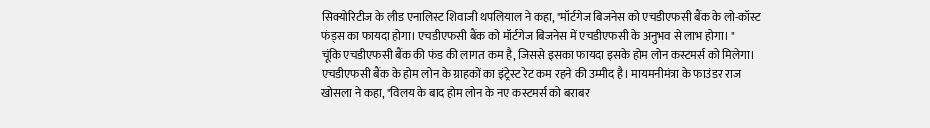सिक्योरिटीज के लीड एनालिस्ट शिवाजी थपलियाल ने कहा, "मॉर्टगेज बिजनेस को एचडीएफसी बैंक के लो-कॉस्ट फंड्स का फायदा होगा। एचडीएफसी बैंक को मॉर्टगेज बिजनेस में एचडीएफसी के अनुभव से लाभ होगा। "
चूंकि एचडीएफसी बैंक की फंड की लागत कम है, जिससे इसका फायदा इसके होम लोन कस्टमर्स को मिलेगा। एचडीएफसी बैंक के होम लोन के ग्राहकों का इंट्रेस्ट रेट कम रहने की उम्मीद है। मायमनीमंत्रा के फाउंडर राज खोसला ने कहा, "विलय के बाद होम लोन के नए कस्टमर्स को बराबर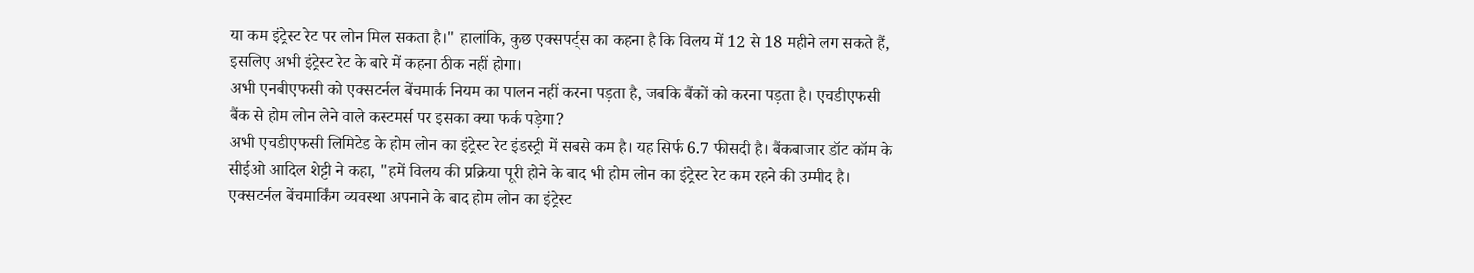या कम इंट्रेस्ट रेट पर लोन मिल सकता है।" हालांकि, कुछ एक्सपर्ट्स का कहना है कि विलय में 12 से 18 महीने लग सकते हैं, इसलिए अभी इंट्रेस्ट रेट के बारे में कहना ठीक नहीं होगा।
अभी एनबीएफसी को एक्सटर्नल बेंचमार्क नियम का पालन नहीं करना पड़ता है, जबकि बैंकों को करना पड़ता है। एचडीएफसी बैंक से होम लोन लेने वाले कस्टमर्स पर इसका क्या फर्क पड़ेगा?
अभी एचडीएफसी लिमिटेड के होम लोन का इंट्रेस्ट रेट इंडस्ट्री में सबसे कम है। यह सिर्फ 6.7 फीसदी है। बैंकबाजार डॉट कॉम के सीईओ आदिल शेट्टी ने कहा, "हमें विलय की प्रक्रिया पूरी होने के बाद भी होम लोन का इंट्रेस्ट रेट कम रहने की उम्मीद है। एक्सटर्नल बेंचमार्किंग व्यवस्था अपनाने के बाद होम लोन का इंट्रेस्ट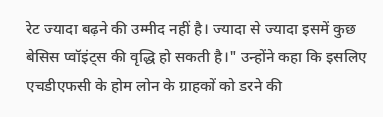रेट ज्यादा बढ़ने की उम्मीद नहीं है। ज्यादा से ज्यादा इसमें कुछ बेसिस प्वॉइंट्स की वृद्धि हो सकती है।" उन्होंने कहा कि इसलिए एचडीएफसी के होम लोन के ग्राहकों को डरने की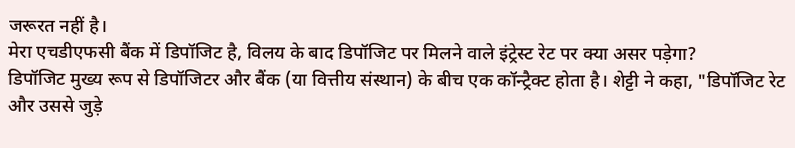जरूरत नहीं है।
मेरा एचडीएफसी बैंक में डिपॉजिट है, विलय के बाद डिपॉजिट पर मिलने वाले इंट्रेस्ट रेट पर क्या असर पड़ेगा?
डिपॉजिट मुख्य रूप से डिपॉजिटर और बैंक (या वित्तीय संस्थान) के बीच एक कॉन्ट्रैक्ट होता है। शेट्टी ने कहा, "डिपॉजिट रेट और उससे जुड़े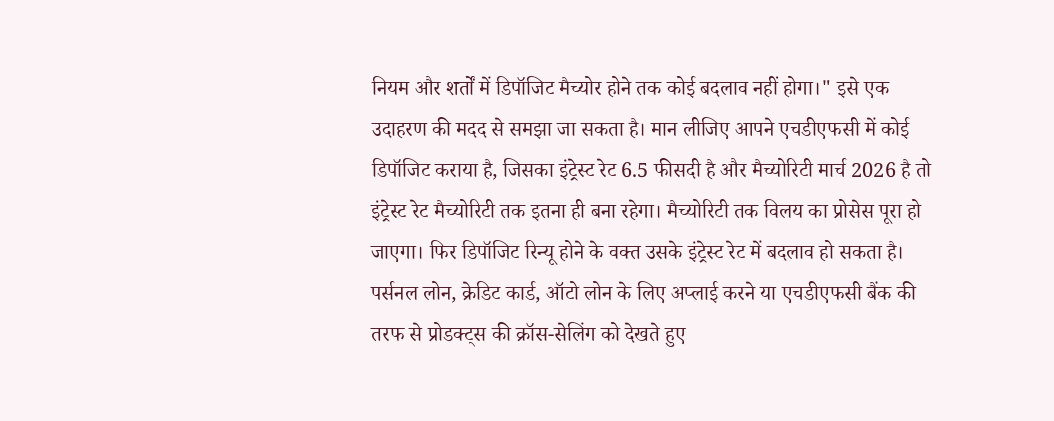नियम और शर्तों में डिपॉजिट मैच्योर होने तक कोई बदलाव नहीं होगा।" इसे एक उदाहरण की मदद से समझा जा सकता है। मान लीजिए आपने एचडीएफसी में कोई डिपॉजिट कराया है, जिसका इंट्रेस्ट रेट 6.5 फीसदी है और मैच्योरिटी मार्च 2026 है तो इंट्रेस्ट रेट मैच्योरिटी तक इतना ही बना रहेगा। मैच्योरिटी तक विलय का प्रोसेस पूरा हो जाएगा। फिर डिपॉजिट रिन्यू होने के वक्त उसके इंट्रेस्ट रेट में बदलाव हो सकता है।
पर्सनल लोन, क्रेडिट कार्ड, ऑटो लोन के लिए अप्लाई करने या एचडीएफसी बैंक की तरफ से प्रोडक्ट्स की क्रॉस-सेलिंग को देखते हुए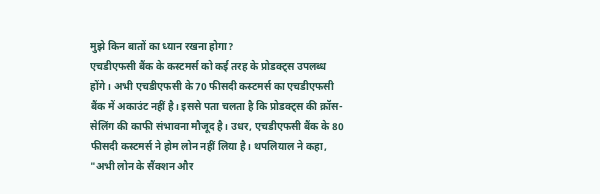मुझे किन बातों का ध्यान रखना होगा?
एचडीएफसी बैंक के कस्टमर्स को कई तरह के प्रोडक्ट्स उपलब्ध होंगे। अभी एचडीएफसी के 70 फीसदी कस्टमर्स का एचडीएफसी बैंक में अकाउंट नहीं है। इससे पता चलता है कि प्रोडक्ट्स की क्रॉस-सेलिंग की काफी संभावना मौजूद है। उधर, एचडीएफसी बैंक के 80 फीसदी कस्टमर्स ने होम लोन नहीं लिया है। थपलियाल ने कहा, "अभी लोन के सैंक्शन और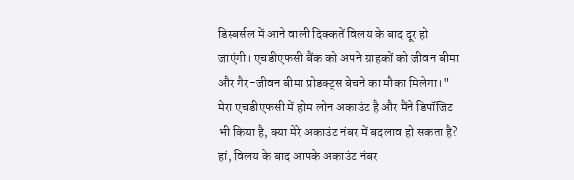डिस्बर्सल में आने वाली दिक्कतें विलय के बाद दूर हो जाएंगी। एचडीएफसी बैंक को अपने ग्राहकों को जीवन बीमा और गैर-जीवन बीमा प्रोडक्ट्स बेचने का मौका मिलेगा।"
मेरा एचडीएफसी में होम लोन अकाउंट है और मैंने डिपॉजिट भी किया है, क्या मेरे अकाउंट नंबर में बदलाव हो सकता है?
हां, विलय के बाद आपके अकाउंट नंबर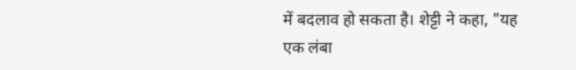में बदलाव हो सकता है। शेट्टी ने कहा, "यह एक लंबा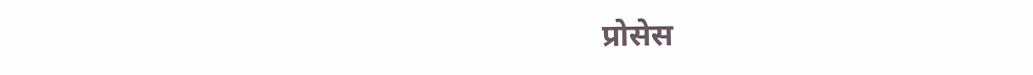प्रोसेस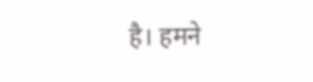है। हमने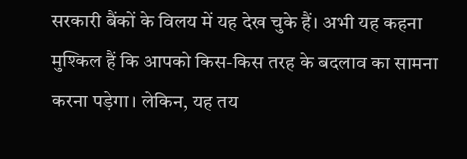सरकारी बैंकों के विलय में यह देख चुके हैं। अभी यह कहना मुश्किल हैं कि आपको किस-किस तरह के बदलाव का सामना करना पड़ेगा। लेकिन, यह तय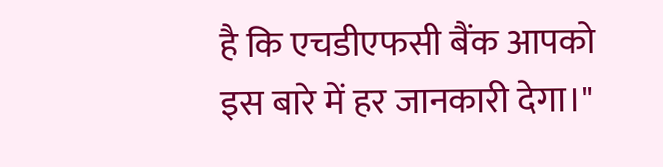है कि एचडीएफसी बैंक आपको इस बारे में हर जानकारी देगा।"